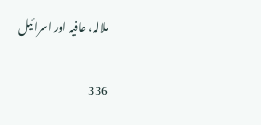ملالہ، عافیہ اور اسرائیل

336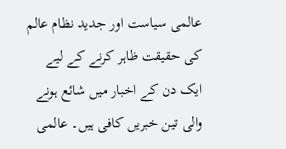عالمی سیاست اور جدید نظام عالم کی حقیقت ظاہر کرنے کے لیے ایک دن کے اخبار میں شائع ہونے والی تین خبریں کافی ہیں۔ عالمی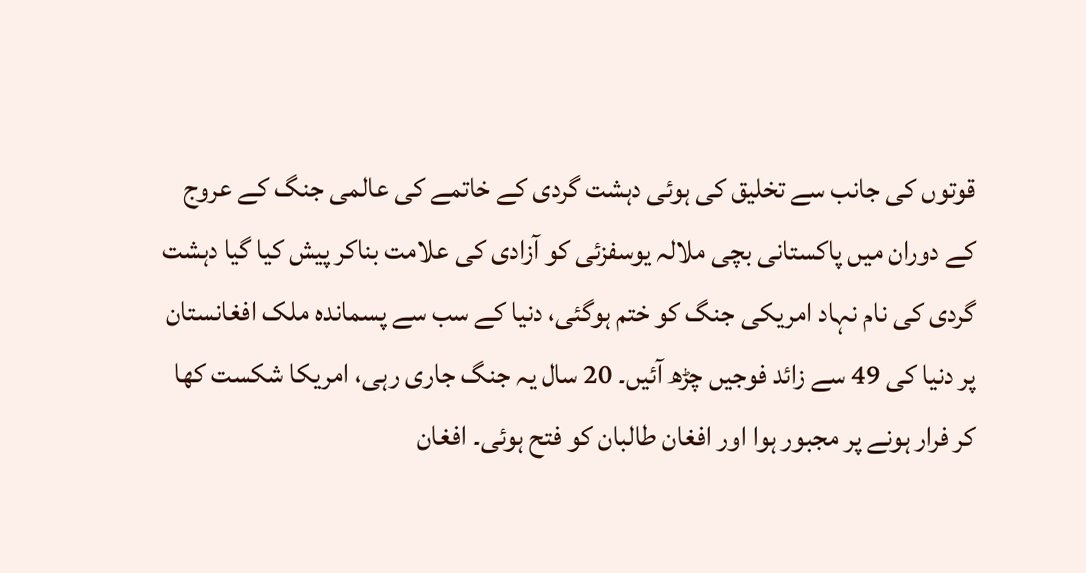قوتوں کی جانب سے تخلیق کی ہوئی دہشت گردی کے خاتمے کی عالمی جنگ کے عروج کے دوران میں پاکستانی بچی ملالہ یوسفزئی کو آزادی کی علامت بناکر پیش کیا گیا دہشت گردی کی نام نہاد امریکی جنگ کو ختم ہوگئی، دنیا کے سب سے پسماندہ ملک افغانستان پر دنیا کی 49 سے زائد فوجیں چڑھ آئیں۔ 20 سال یہ جنگ جاری رہی، امریکا شکست کھا کر فرار ہونے پر مجبور ہوا اور افغان طالبان کو فتح ہوئی۔ افغان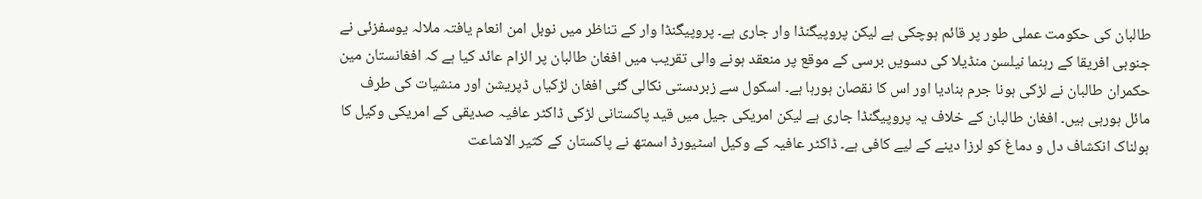طالبان کی حکومت عملی طور پر قائم ہوچکی ہے لیکن پروپیگنڈا وار جاری ہے۔ پروپیگنڈا وار کے تناظر میں نوبل امن انعام یافتہ ملالہ یوسفزئی نے جنوبی افریقا کے رہنما نیلسن منڈیلا کی دسویں برسی کے موقع پر منعقد ہونے والی تقریب میں افغان طالبان پر الزام عائد کیا ہے کہ افغانستان مین حکمران طالبان نے لڑکی ہونا جرم بنادیا اور اس کا نقصان ہورہا ہے۔ اسکول سے زبردستی نکالی گئی افغان لڑکیاں ڈپریشن اور منشیات کی طرف مائل ہورہی ہیں۔ افغان طالبان کے خلاف یہ پروپیگنڈا جاری ہے لیکن امریکی جیل میں قید پاکستانی لڑکی ڈاکٹر عافیہ صدیقی کے امریکی وکیل کا ہولناک انکشاف دل و دماغ کو لرزا دینے کے لیے کافی ہے۔ ڈاکٹر عافیہ کے وکیل اسٹیورڈ اسمتھ نے پاکستان کے کثیر الاشاعت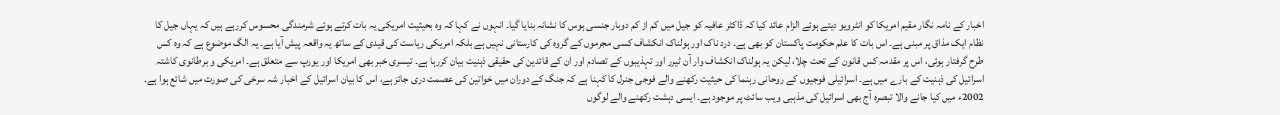اخبار کے نامہ نگار مقیم امریکا کو انٹرویو دیتے ہوئے الزام عائد کیا کہ ڈاکٹر عافیہ کو جیل میں کم از کم دوبار جنسی ہوس کا نشانہ بنایا گیا۔ انہوں نے کہا کہ وہ بحیثیت امریکی یہ بات کرتے ہوئے شرمندگی محسوس کررہے ہیں کہ یہاں جیل کا نظام ایک مذاق پر مبنی ہے۔ اس بات کا علم حکومت پاکستان کو بھی ہے۔ درد ناک اور ہولناک انکشاف کسی مجرموں کے گروہ کی کارستانی نہیں ہے بلکہ امریکی ریاست کی قیدی کے ساتھ یہ واقعہ پیش آیا ہے۔ یہ الگ موضوع ہے کہ وہ کس طرح گرفتار ہوئی، اس پر مقدمہ کس قانون کے تحت چلا، لیکن یہ ہولناک انکشاف وار آن ٹیرر اور تہذیبوں کے تصادم اور ان کے قائدین کی حقیقی ذہنیت بیان کررہا ہے۔ تیسری خبر بھی امریکا اور یورپ سے متعلق ہے۔ امریکی و برطانوی کاشتہ اسرائیل کی ذہنیت کے بارے میں ہے۔ اسرائیلی فوجیوں کے روحانی رہنما کی حیثیت رکھنے والے فوجی جنرل کا کہنا ہے کہ جنگ کے دوران میں خواتین کی عصمت دری جائز ہے، اس کا بیان اسرائیل کے اخبار شہ سرخی کی صورت میں شائع ہوا ہے۔ 2002ء میں کیا جانے والا تبصرہ آج بھی اسرائیل کی مذہبی ویب سائٹ پر موجود ہے۔ ایسی دہشت رکھنے والے لوگوں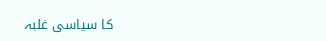کا سیاسی غلبہ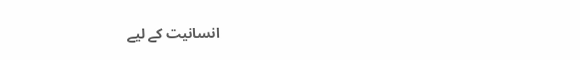انسانیت کے لیے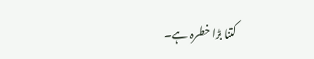کتنا بڑا خطرہ ہے۔